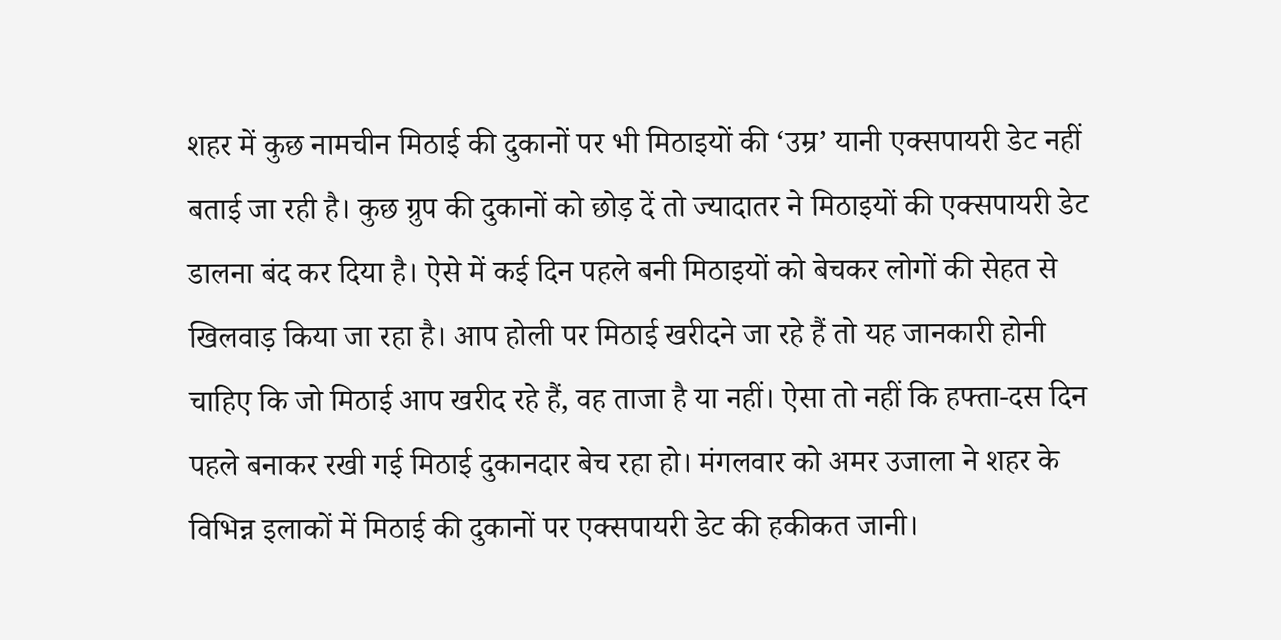शहर में कुछ नामचीन मिठाई की दुकानों पर भी मिठाइयों की ‘उम्र’ यानी एक्सपायरी डेट नहीं बताई जा रही है। कुछ ग्रुप की दुकानों को छोड़ दें तो ज्यादातर ने मिठाइयों की एक्सपायरी डेट डालना बंद कर दिया है। ऐसे में कई दिन पहले बनी मिठाइयों को बेचकर लोगों की सेहत से खिलवाड़ किया जा रहा है। आप होली पर मिठाई खरीदने जा रहे हैं तो यह जानकारी होनी चाहिए कि जो मिठाई आप खरीद रहे हैं, वह ताजा है या नहीं। ऐसा तो नहीं कि हफ्ता-दस दिन पहले बनाकर रखी गई मिठाई दुकानदार बेच रहा हो। मंगलवार को अमर उजाला ने शहर के विभिन्न इलाकों में मिठाई की दुकानों पर एक्सपायरी डेट की हकीकत जानी।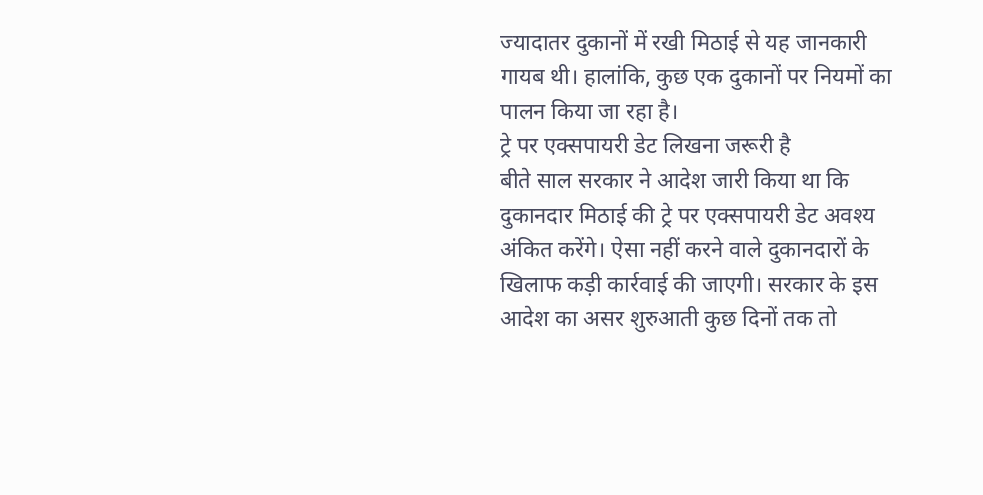ज्यादातर दुकानों में रखी मिठाई से यह जानकारी गायब थी। हालांकि, कुछ एक दुकानों पर नियमों का पालन किया जा रहा है।
ट्रे पर एक्सपायरी डेट लिखना जरूरी है
बीते साल सरकार ने आदेश जारी किया था कि दुकानदार मिठाई की ट्रे पर एक्सपायरी डेट अवश्य अंकित करेंगे। ऐसा नहीं करने वाले दुकानदारों के खिलाफ कड़ी कार्रवाई की जाएगी। सरकार के इस आदेश का असर शुरुआती कुछ दिनों तक तो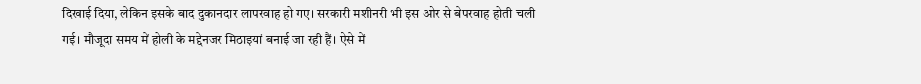दिखाई दिया, लेकिन इसके बाद दुकानदार लापरवाह हो गए। सरकारी मशीनरी भी इस ओर से बेपरवाह होती चली गई। मौजूदा समय में होली के मद्देनजर मिठाइयां बनाई जा रही हैं। ऐसे में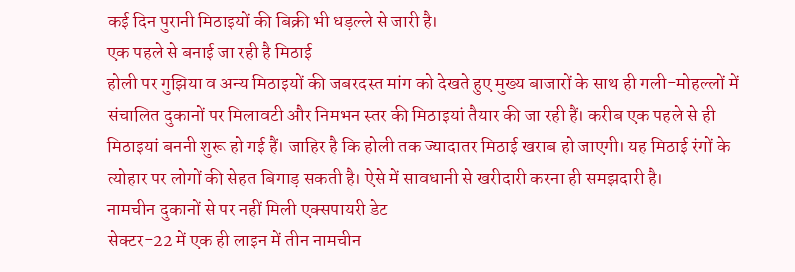कई दिन पुरानी मिठाइयों की बिक्री भी धड़ल्ले से जारी है।
एक पहले से बनाई जा रही है मिठाई
होली पर गुझिया व अन्य मिठाइयों की जबरदस्त मांग को देखते हुए मुख्य बाजारों के साथ ही गली-मोहल्लों में संचालित दुकानों पर मिलावटी और निमभन स्तर की मिठाइयां तैयार की जा रही हैं। करीब एक पहले से ही मिठाइयां बननी शुरू हो गई हैं। जाहिर है कि होली तक ज्यादातर मिठाई खराब हो जाएगी। यह मिठाई रंगों के त्योहार पर लोगों की सेहत बिगाड़ सकती है। ऐसे में सावधानी से खरीदारी करना ही समझदारी है।
नामचीन दुकानों से पर नहीं मिली एक्सपायरी डेट
सेक्टर-22 में एक ही लाइन में तीन नामचीन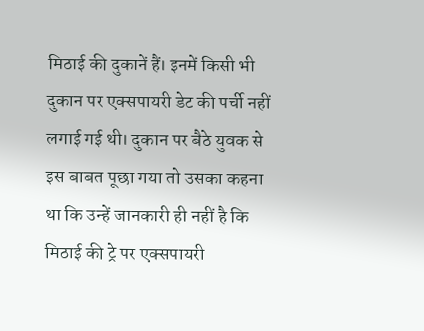मिठाई की दुकानें हैं। इनमें किसी भी दुकान पर एक्सपायरी डेट की पर्ची नहीं लगाई गई थी। दुकान पर बैठे युवक से इस बाबत पूछा गया तो उसका कहना था कि उन्हें जानकारी ही नहीं है कि मिठाई की ट्रे पर एक्सपायरी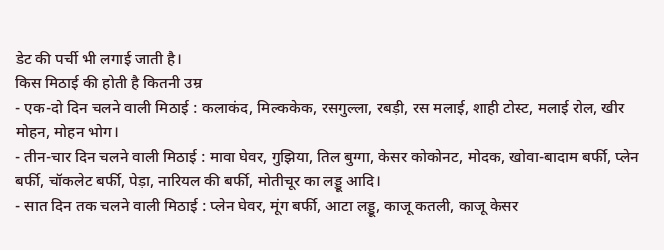डेट की पर्ची भी लगाई जाती है।
किस मिठाई की होती है कितनी उम्र
- एक-दो दिन चलने वाली मिठाई : कलाकंद, मिल्ककेक, रसगुल्ला, रबड़ी, रस मलाई, शाही टोस्ट, मलाई रोल, खीर मोहन, मोहन भोग।
- तीन-चार दिन चलने वाली मिठाई : मावा घेवर, गुझिया, तिल बुग्गा, केसर कोकोनट, मोदक, खोवा-बादाम बर्फी, प्लेन बर्फी, चॉकलेट बर्फी, पेड़ा, नारियल की बर्फी, मोतीचूर का लड्डू आदि।
- सात दिन तक चलने वाली मिठाई : प्लेन घेवर, मूंग बर्फी, आटा लड्डू, काजू कतली, काजू केसर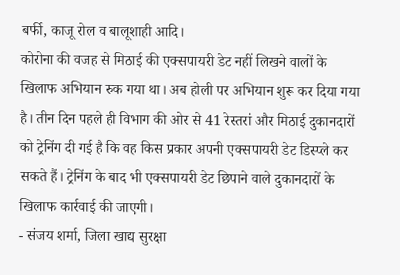बर्फी, काजू रोल व बालूशाही आदि।
कोरोना की वजह से मिठाई की एक्सपायरी डेट नहीं लिखने वालों के खिलाफ अभियान रुक गया था। अब होली पर अभियान शुरू कर दिया गया है। तीन दिन पहले ही विभाग की ओर से 41 रेस्तरां और मिठाई दुकानदारों को ट्रेनिंग दी गई है कि वह किस प्रकार अपनी एक्सपायरी डेट डिस्प्ले कर सकते हैं। ट्रेनिंग के बाद भी एक्सपायरी डेट छिपाने वाले दुकानदारों के खिलाफ कार्रवाई की जाएगी।
- संजय शर्मा, जिला खाद्य सुरक्षा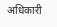अधिकारी